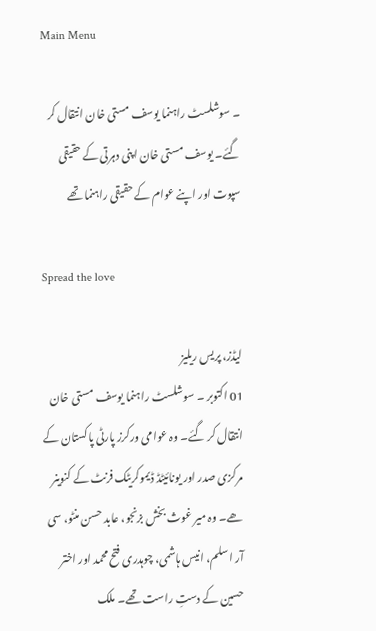Main Menu

۔ سوشلسٹ راہنما یوسف مستی خان انتقال کر گئے۔ یوسف مستی خان اپنی دہرتی کے حقیقی سپوت اور اپنے عوام کے حقیقی راہنما تھے

Spread the love

لیڈز، پریس ریلیز
01 اکتوبر ۔ سوشلسٹ راہنما یوسف مستی خان انتقال کر گئے۔ وہ عوامی ورکرز پارٹی پاکستان کے مرکزی صدر اور یونائیٹڈ ڈیموکریٹک فرنٹ کے کنوینر ھے۔ وہ میر غوث بخش بزنجو، عابد حسن منٹو، سی آر اسلم، انیس ہاشمی، چوہدری فتح محمد اور اختر حسین کے دستِ راست تھے۔ ملک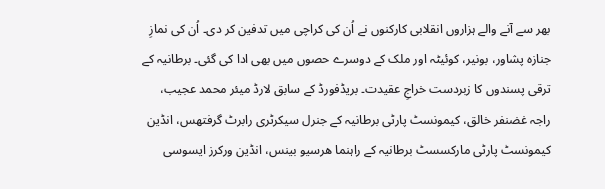بھر سے آنے والے ہزاروں انقلابی کارکنوں نے اُن کی کراچی میں تدفین کر دی۔ اُن کی نمازِ جنازہ پشاور، بونیر، کوئیٹہ اور ملک کے دوسرے حصوں میں بھی ادا کی گئی۔ برطانیہ کے ترقی پسندوں کا زبردست خراجِ عقیدت۔ بریڈفورڈ کے سابق لارڈ میئر محمد عجیب، راجہ غضنفر خالق، کیمونسٹ پارٹی برطانیہ کے جنرل سیکرٹری رابرٹ گرفتھس، انڈین کیمونسٹ پارٹی مارکسسٹ برطانیہ کے راہنما ھرسیو بینس، انڈین ورکرز ایسوسی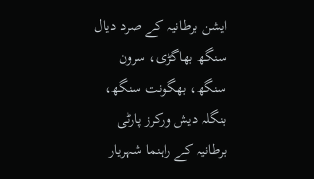ایشن برطانیہ کے صرد دیال سنگھ بھاگڑی، سرون سنگھ، بھگونت سنگھ، بنگلہ دیش ورکرز پارٹی برطانیہ کے راہنما شہریار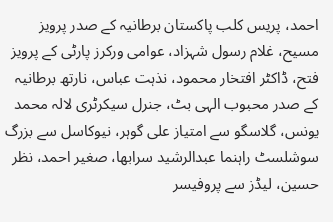احمد، پریس کلب پاکستان برطانیہ کے صدر پرویز مسیح، غلام رسول شہزاد، عوامی ورکرز پارٹی کے پرویز فتح، ڈاکٹر افتخار محمود، نذہت عباس، نارتھ برطانیہ کے صدر محبوب الہی بٹ، جنرل سیکرٹری لالہ محمد یونس، گلاسگو سے امتیاز علی گوہر، نیوکاسل سے بزرگ سوشلسٹ راہنما عبدالرشید سرابھا، صغیر احمد، نظر حسین، لیڈز سے پروفیسر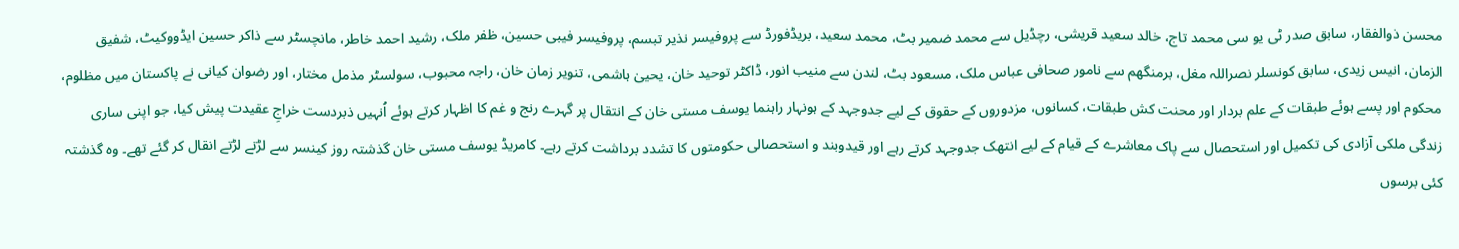محسن ذوالفقار، سابق صدر ٹی یو سی محمد تاج، خالد سعید قریشی، رچڈیل سے محمد ضمیر بٹ، محمد سعید، بریڈفورڈ سے پروفیسر نذیر تبسم، پروفیسر فیبی حسین، ظفر ملک، رشید احمد خاطر، مانچسٹر سے ذاکر حسین ایڈووکیٹ، شفیق الزمان، انیس زیدی، سابق کونسلر نصراللہ مغل، برمنگھم سے نامور صحافی عباس ملک، مسعود بٹ، لندن سے منیب انور، ڈاکٹر توحید خان، یحییٰ ہاشمی، تنویر زمان خان، راجہ محبوب، سولسٹر مذمل مختار، اور رضوان کیانی نے پاکستان میں مظلوم، محکوم اور پسے ہوئے طبقات کے علم بردار اور محنت کش طبقات، کسانوں، مزدوروں کے حقوق کے لیے جدوجہد کے ہونہار راہنما یوسف مستی خان کے انتقال پر گہرے رنج و غم کا اظہار کرتے ہوئے اُنہیں ذبردست خراجِ عقیدت پیش کیا، جو اپنی ساری زندگی ملکی آزادی کی تکمیل اور استحصال سے پاک معاشرے کے قیام کے لیے انتھک جدوجہد کرتے رہے اور قیدوبند و استحصالی حکومتوں کا تشدد برداشت کرتے رہے۔ کامریڈ یوسف مستی خان گذشتہ روز کینسر سے لڑتے لڑتے انقال کر گئے تھے۔ وہ گذشتہ کئی برسوں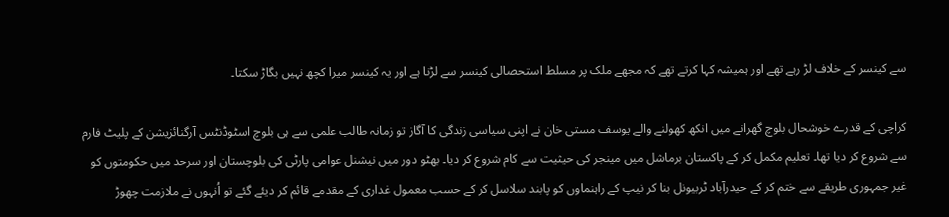سے کینسر کے خلاف لڑ رہے تھے اور ہمیشہ کہا کرتے تھے کہ مجھے ملک پر مسلط استحصالی کینسر سے لڑنا ہے اور یہ کینسر میرا کچھ نہیں بگاڑ سکتا۔

کراچی کے قدرے خوشحال بلوچ گھرانے میں انکھ کھولنے والے یوسف مستی خان نے اپنی سیاسی زندگی کا آگاز تو زمانہ طالب علمی سے ہی بلوچ اسٹوڈنٹس آرگنائزیشن کے پلیٹ فارم سے شروع کر دیا تھا۔ تعلیم مکمل کر کے پاکستان برماشل میں مینجر کی حیثیت سے کام شروع کر دیا۔ بھٹو دور میں نیشنل عوامی پارٹی کی بلوچستان اور سرحد میں حکومتوں کو غیر جمہوری طریقے سے ختم کر کے حیدرآباد ٹربیونل بنا کر نیپ کے راہنماوں کو پابند سلاسل کر کے حسب معمول غداری کے مقدمے قائم کر دیئے گئے تو اُنہوں نے ملازمت چھوڑ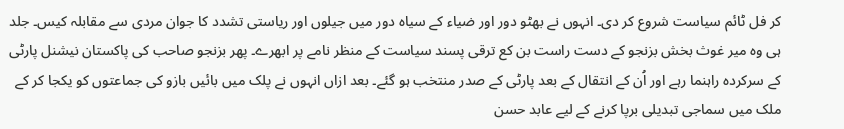کر فل ٹائم سیاست شروع کر دی۔ انہوں نے بھٹو دور اور ضیاء کے سیاہ دور میں جیلوں اور ریاستی تشدد کا جوان مردی سے مقابلہ کیس۔ جلد ہی وہ میر غوث بخش بزنجو کے دست راست بن کع ترقی پسند سیاست کے منظر نامے پر ابھرے۔ پھر بزنجو صاحب کی پاکستان نیشنل پارٹی کے سرکردہ راہنما رہے اور اُن کے انتقال کے بعد پارٹی کے صدر منتخب ہو گئے۔ بعد ازاں انہوں نے پلک میں بائیں بازو کی جماعتوں کو یکجا کر کے ملک میں سماجی تبدیلی برپا کرنے کے لیے عابد حسن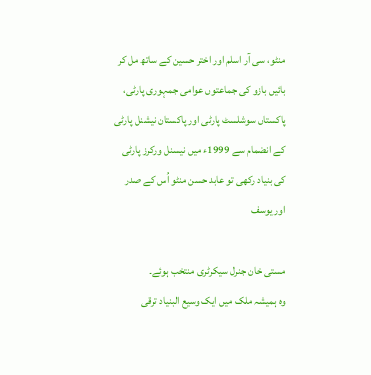منٹو، سی آر اسلم اور اختر حسین کے ساتھ مل کر بائیں بازو کی جماعتوں عوامی جمہوری پارٹی، پاکستاں سوشلسٹ پارٹی اور پاکستان نیشنل پارٹی کے انضمام سے 1999ء میں نیسنل ورکرز پارٹی کی بنیاد رکھی تو عابد حسن منٹو اُس کے صدر اور یوسف

مستی خان جنرل سیکرٹری منتخب ہوئے۔
وہ ہمیشہ ملک میں ایک وسیع البنیاد ترقی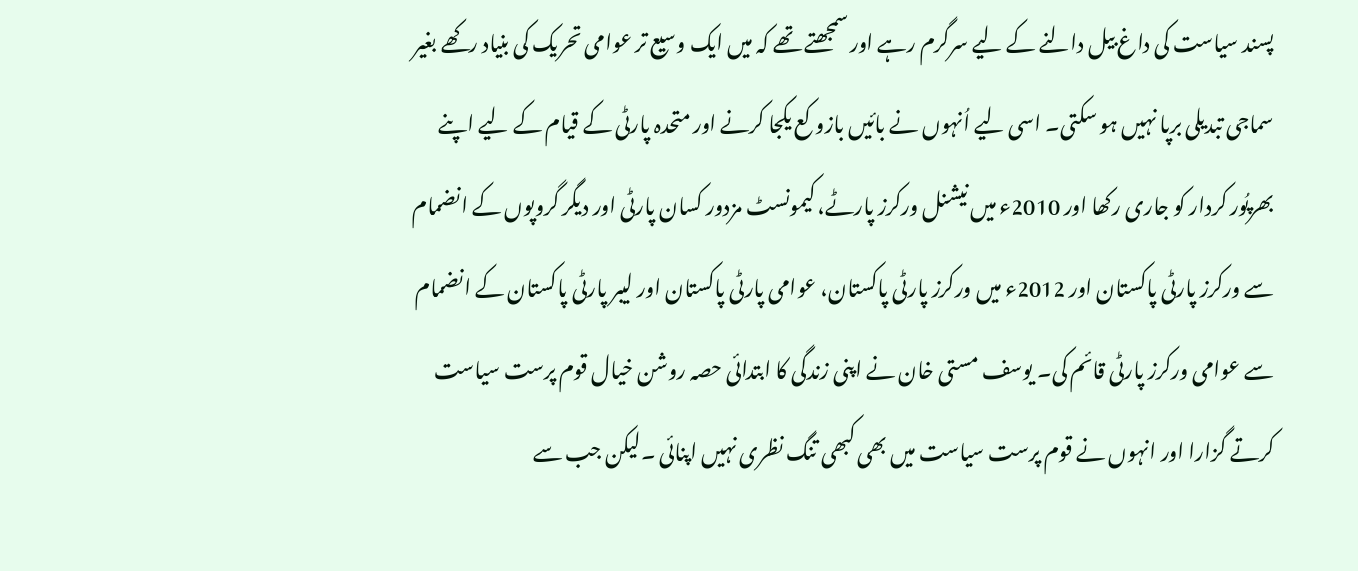پسند سیاست کی داغ بیل دالنے کے لیے سرگرم رہے اور سمجھتے تھے کہ میں ایک وسیع تر عوامی تحریک کی بنیاد رکھے بغیر سماجی تبدیلی برپا نہیں ہو سکتی۔ اسی لیے اُنہوں نے بائیں بازو کع یکجا کرنے اور متحدہ پارٹی کے قیام کے لیے اپنے بھرپُور کردار کو جاری رکھا اور 2010ء میں نیشنل ورکرز پارٹے، کیمونسٹ مزدور کسان پارٹی اور دیگر گروپوں کے انضمام سے ورکرز پارٹی پاکستان اور 2012ء میں ورکرز پارٹی پاکستان، عوامی پارٹی پاکستان اور لیبر پارٹی پاکستان کے انضمام سے عوامی ورکرز پارٹی قائم کی۔ یوسف مستی خان نے اپنی زندگی کا ابتدائی حصہ روشن خیال قوم پرست سیاست کرتے گزارا اور انہوں نے قوم پرست سیاست میں بھی کبھی تنگ نظری نہیں اپنائی ۔لیکن جب سے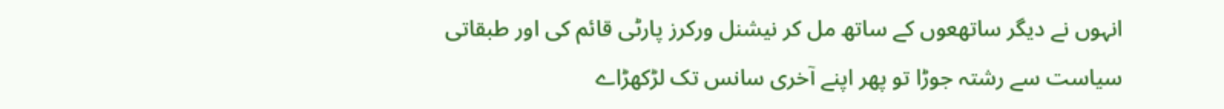انہوں نے دیگر ساتھعوں کے ساتھ مل کر نیشنل ورکرز پارٹی قائم کی اور طبقاتی سیاست سے رشتہ جوڑا تو پھر اپنے آخری سانس تک لڑکھڑاے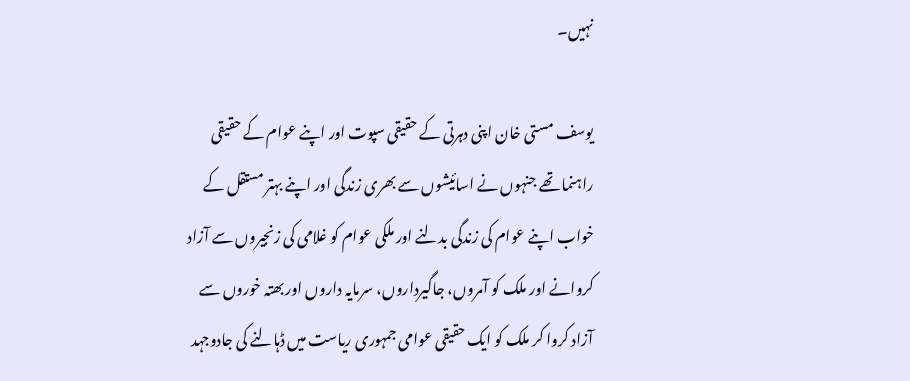نہیں۔

یوسف مستی خان اپنی دہرتی کے حقیقی سپوت اور اپنے عوام کے حقیقی راہنما تھے جنہوں نے اسائیشوں سے بھری زندگی اور اپنے بہتر مستقل کے خواب اپنے عوام کی زندگی بدلنے اور ملکی عوام کو غلامی کی زنجیروں سے آزاد کروانے اور ملک کو آمروں، جاگیرداروں، سرمایہ داروں اور بھتہ خوروں سے آزاد کروا کر ملک کو ایک حقیقی عوامی جمہوری ریاست میں ڈہالنے کی جادوجہد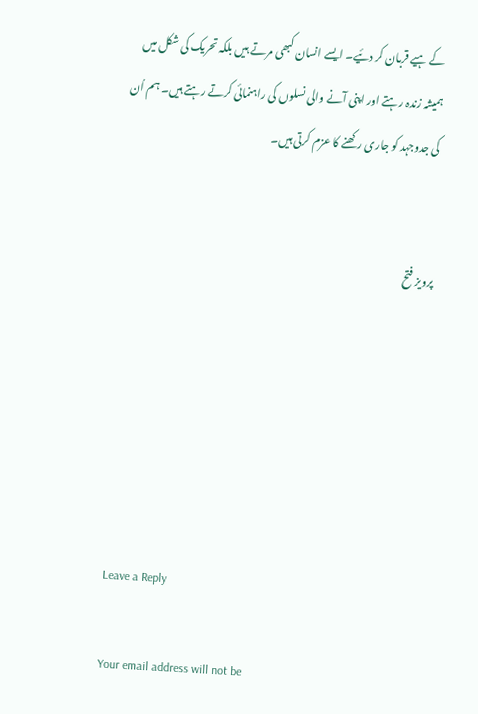کے ہیے قربان کر دئیے۔ ایسے انسان کبھی مرتے ہیں بلکہ تحریک کی شکل میں ہمیشہ زندہ رہتے اور اپنی آنے والی نسلوں کی راہنمائی کرتے رہتے ہیں۔ ہم اُن کی جدوجہد کو جاری رکھنے کا عزم کرتی ہیں۔


پرویز فتح






Leave a Reply

Your email address will not be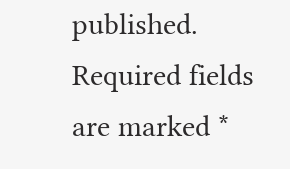published. Required fields are marked *